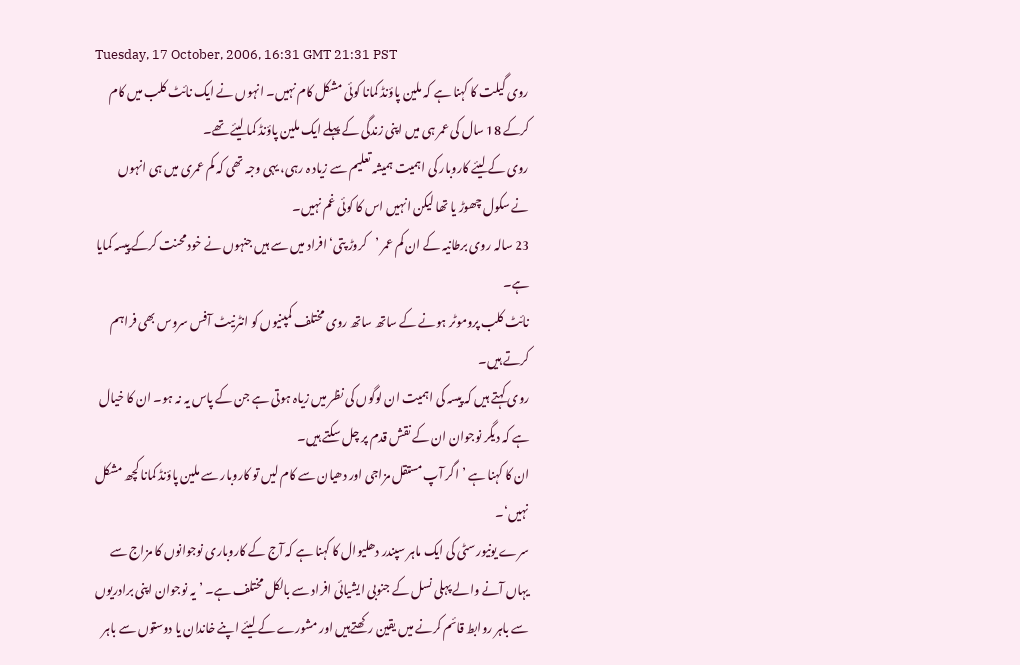Tuesday, 17 October, 2006, 16:31 GMT 21:31 PST
روی گیلت کا کہنا ہے کہ ملین پاؤنڈ کمانا کوئی مشکل کام نہیں۔ انہوں نے ایک نائٹ کلب میں کام کرکے 18 سال کی عمر ہی میں اپنی زندگی کے پہلے ایک ملین پاؤنڈ کما لیئے تھے۔
روی کے لیئے کاروبار کی اہمیت ہمیشہ تعلیم سے زیاد ہ رہی، یہی وجہ تھی کہ کم عمری میں ہی انہوں نے سکول چھوڑ یا تھا لیکن انہیں اس کا کوئی غم نہیں۔
23 سالہ روی برطانیہ کے ان کم عمر ’کروڑ پتی‘ افراد میں سے ہیں جنہوں نے خود محنت کرکے پیسہ کمایا ہے۔
نائٹ کلب پروموٹر ہونے کے ساتھ ساتھ روی مختلف کمپنیوں کو انٹرنیٹ آفس سروس بھی فراہم کرتے ہیں۔
روی کہتے ہیں کہ پیسہ کی اہمیت ان لوگوں کی نظر میں زیاہ ہوتی ہے جن کے پاس یہ نہ ہو۔ ان کا خیال ہے کہ دیگر نوجوان ان کے نقش قدم پر چل سکتے ہیں۔
ان کا کہنا ہے ’اگر آپ مستقل مزاجی اور دھیان سے کام لیں تو کاروبار سے ملین پاؤنڈ کمانا کچھ مشکل نہیں‘۔
سرے یونیورسٹی کی ایک ماہر سپندر دھلیوال کا کہنا ہے کہ آج کے کاروباری نوجوانوں کا مزاج سے یہاں آنے والے پہلی نسل کے جنوبی ایشیائی افراد سے بالکل مختلف ہے۔ ’یہ نوجوان اپنی برادریوں سے باہر روابط قائم کرنے میں یقین رکھتےہیں اور مشورے کے لیئے اپنے خاندان یا دوستوں سے باہر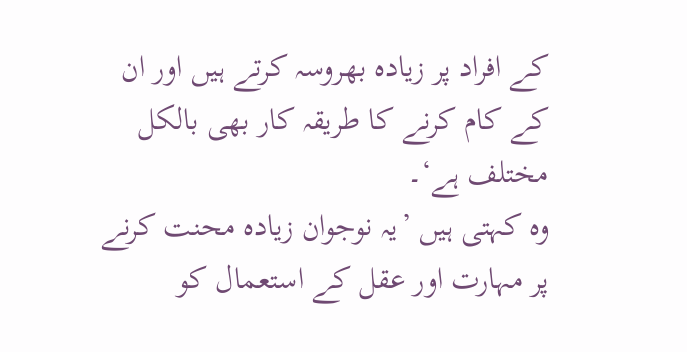کے افراد پر زیادہ بھروسہ کرتے ہیں اور ان کے کام کرنے کا طریقہ کار بھی بالکل مختلف ہے‘۔
وہ کہتی ہیں ’یہ نوجوان زیادہ محنت کرنے پر مہارت اور عقل کے استعمال کو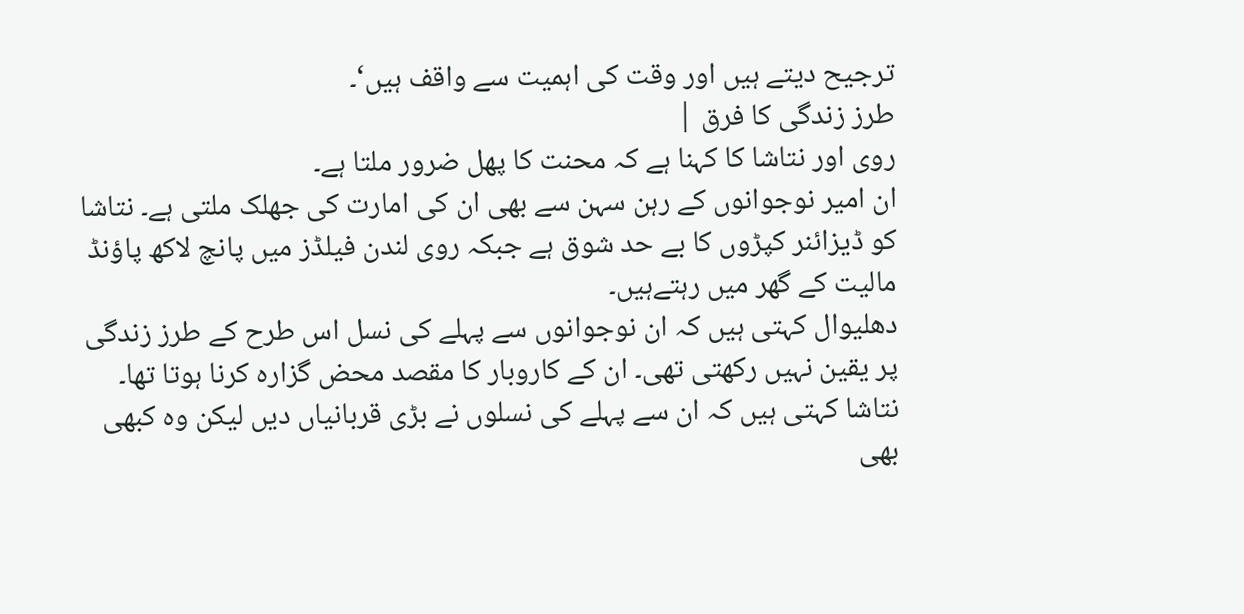ترجیح دیتے ہیں اور وقت کی اہمیت سے واقف ہیں‘۔
طرز زندگی کا فرق |
روی اور نتاشا کا کہنا ہے کہ محنت کا پھل ضرور ملتا ہے۔
ان امیر نوجوانوں کے رہن سہن سے بھی ان کی امارت کی جھلک ملتی ہے۔ نتاشا کو ڈیزائنر کپڑوں کا بے حد شوق ہے جبکہ روی لندن فیلڈز میں پانچ لاکھ پاؤنڈ مالیت کے گھر میں رہتےہیں۔
دھلیوال کہتی ہیں کہ ان نوجوانوں سے پہلے کی نسل اس طرح کے طرز زندگی پر یقین نہیں رکھتی تھی۔ ان کے کاروبار کا مقصد محض گزارہ کرنا ہوتا تھا۔
نتاشا کہتی ہیں کہ ان سے پہلے کی نسلوں نے بڑی قربانیاں دیں لیکن وہ کبھی بھی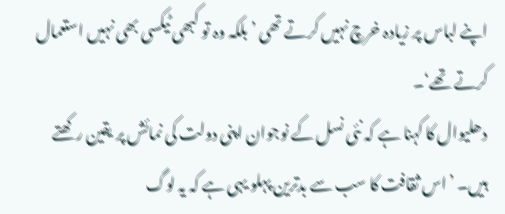اپنے لباس پر زیادہ خرچ نہیں کرتے تھی ’بلکہ وہ تو کبھی ٹیکسی بھی نہیں استعمال کرتے تھے‘۔
دھلیوال کا کہنا ہے کہ نئی نسل کے نوجوان اپنی دولت کی نمائش پر یقین رکھتے ہیں۔ ’اس ثقافت کا سب سے بدترین پہلو یہی ہے کہ یہ لوگ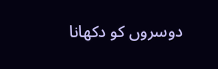دوسروں کو دکھانا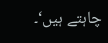چاہتے ہیں‘۔